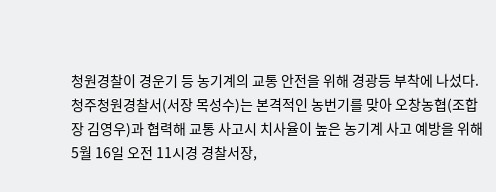청원경찰이 경운기 등 농기계의 교통 안전을 위해 경광등 부착에 나섰다.
청주청원경찰서(서장 목성수)는 본격적인 농번기를 맞아 오창농협(조합장 김영우)과 협력해 교통 사고시 치사율이 높은 농기계 사고 예방을 위해 5월 16일 오전 11시경 경찰서장,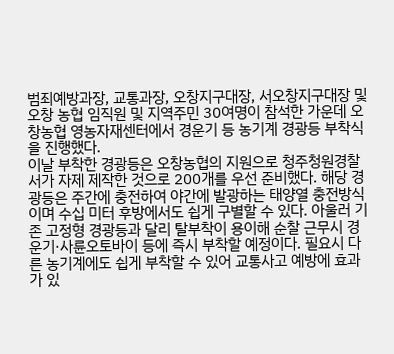범죄예방과장, 교통과장, 오창지구대장, 서오창지구대장 및 오창 농협 임직원 및 지역주민 30여명이 참석한 가운데 오창농협 영농자재센터에서 경운기 등 농기계 경광등 부착식을 진행했다.
이날 부착한 경광등은 오창농협의 지원으로 청주청원경찰서가 자제 제작한 것으로 200개를 우선 준비했다. 해당 경광등은 주간에 충전하여 야간에 발광하는 태양열 충전방식이며 수십 미터 후방에서도 쉽게 구별할 수 있다. 아울러 기존 고정형 경광등과 달리 탈부착이 용이해 순찰 근무시 경운기·사륜오토바이 등에 즉시 부착할 예정이다. 필요시 다른 농기계에도 쉽게 부착할 수 있어 교통사고 예방에 효과가 있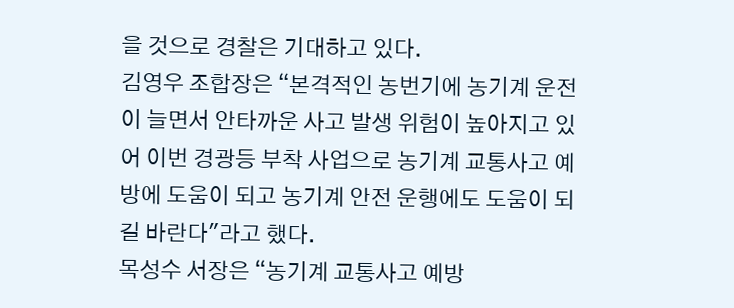을 것으로 경찰은 기대하고 있다.
김영우 조합장은 “본격적인 농번기에 농기계 운전이 늘면서 안타까운 사고 발생 위험이 높아지고 있어 이번 경광등 부착 사업으로 농기계 교통사고 예방에 도움이 되고 농기계 안전 운행에도 도움이 되길 바란다"라고 했다.
목성수 서장은 “농기계 교통사고 예방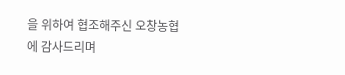을 위하여 협조해주신 오창농협에 감사드리며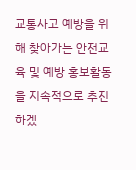교통사고 예방을 위해 찾아가는 안전교육 및 예방 홍보활동을 지속적으로 추진하겠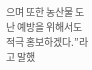으며 또한 농산물 도난 예방을 위해서도 적극 홍보하겠다.”라고 말했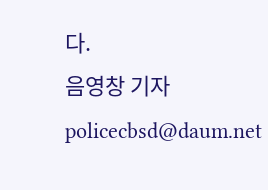다.
음영창 기자
policecbsd@daum.net